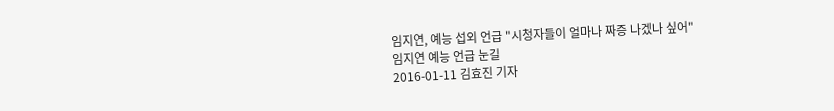임지연, 예능 섭외 언급 "시청자들이 얼마나 짜증 나겠나 싶어"
임지연 예능 언급 눈길
2016-01-11 김효진 기자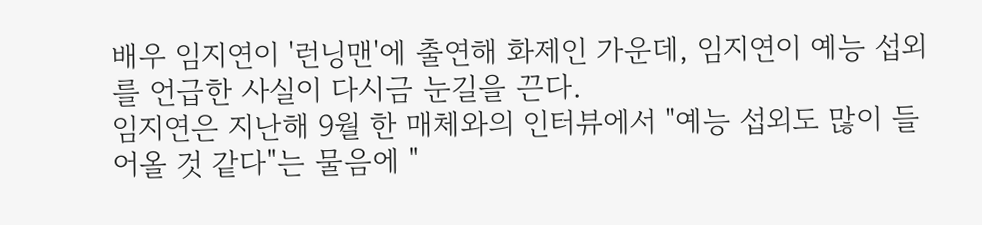배우 임지연이 '런닝맨'에 출연해 화제인 가운데, 임지연이 예능 섭외를 언급한 사실이 다시금 눈길을 끈다.
임지연은 지난해 9월 한 매체와의 인터뷰에서 "예능 섭외도 많이 들어올 것 같다"는 물음에 "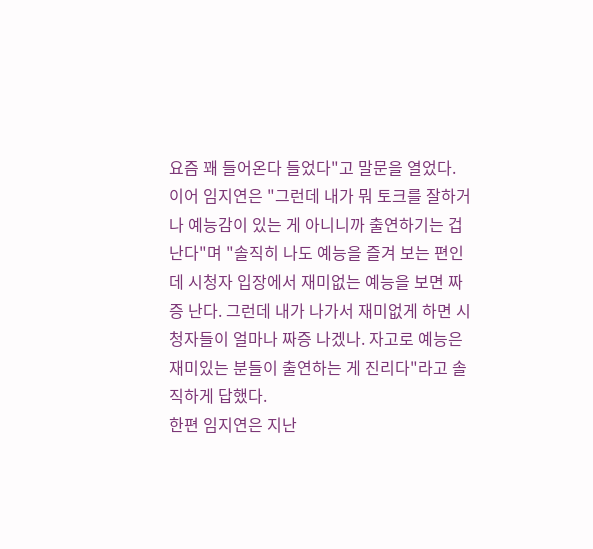요즘 꽤 들어온다 들었다"고 말문을 열었다.
이어 임지연은 "그런데 내가 뭐 토크를 잘하거나 예능감이 있는 게 아니니까 출연하기는 겁난다"며 "솔직히 나도 예능을 즐겨 보는 편인데 시청자 입장에서 재미없는 예능을 보면 짜증 난다. 그런데 내가 나가서 재미없게 하면 시청자들이 얼마나 짜증 나겠나. 자고로 예능은 재미있는 분들이 출연하는 게 진리다"라고 솔직하게 답했다.
한편 임지연은 지난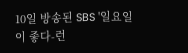10일 방송된 SBS '일요일이 좋다-런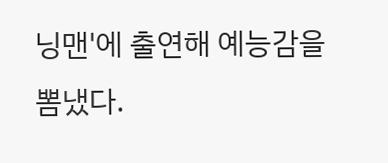닝맨'에 출연해 예능감을 뽐냈다.